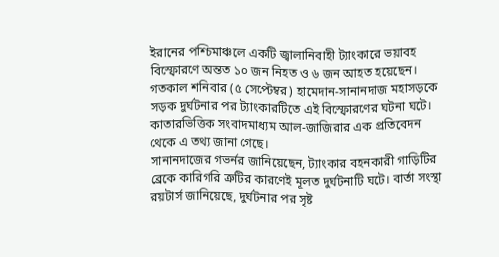ইরানের পশ্চিমাঞ্চলে একটি জ্বালানিবাহী ট্যাংকারে ভয়াবহ বিস্ফোরণে অন্তত ১০ জন নিহত ও ৬ জন আহত হয়েছেন। গতকাল শনিবার (৫ সেপ্টেম্বর) হামেদান-সানানদাজ মহাসড়কে সড়ক দুর্ঘটনার পর ট্যাংকারটিতে এই বিস্ফোরণের ঘটনা ঘটে। কাতারভিত্তিক সংবাদমাধ্যম আল-জাজিরার এক প্রতিবেদন থেকে এ তথ্য জানা গেছে।
সানানদাজের গভর্নর জানিয়েছেন, ট্যাংকার বহনকারী গাড়িটির ব্রেকে কারিগরি ত্রুটির কারণেই মূলত দুর্ঘটনাটি ঘটে। বার্তা সংস্থা রয়টার্স জানিয়েছে, দুর্ঘটনার পর সৃষ্ট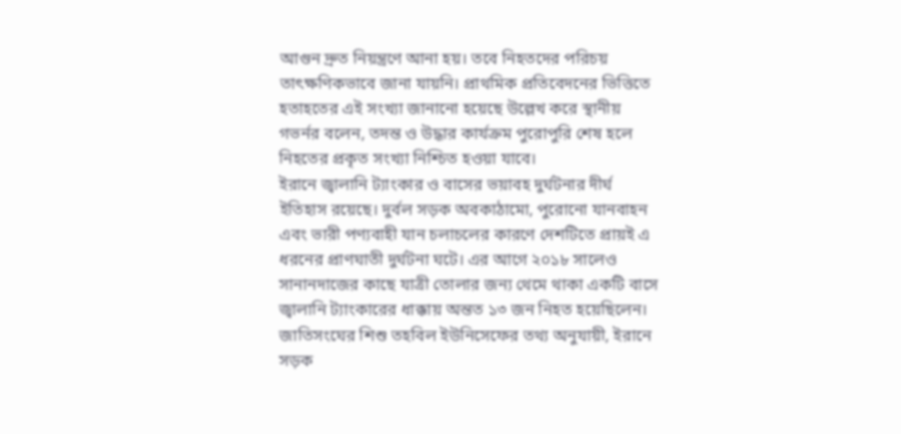আগুন দ্রুত নিয়ন্ত্রণে আনা হয়। তবে নিহতদের পরিচয় তাৎক্ষণিকভাবে জানা যায়নি। প্রাথমিক প্রতিবেদনের ভিত্তিতে হতাহতের এই সংখ্যা জানানো হয়েছে উল্লেখ করে স্থানীয় গভর্নর বলেন, তদন্ত ও উদ্ধার কার্যক্রম পুরোপুরি শেষ হলে নিহতের প্রকৃত সংখ্যা নিশ্চিত হওয়া যাবে।
ইরানে জ্বালানি ট্যাংকার ও বাসের ভয়াবহ দুর্ঘটনার দীর্ঘ ইতিহাস রয়েছে। দুর্বল সড়ক অবকাঠামো, পুরোনো যানবাহন এবং ভারী পণ্যবাহী যান চলাচলের কারণে দেশটিতে প্রায়ই এ ধরনের প্রাণঘাতী দুর্ঘটনা ঘটে। এর আগে ২০১৮ সালেও সানানদাজের কাছে যাত্রী তোলার জন্য থেমে থাকা একটি বাসে জ্বালানি ট্যাংকারের ধাক্কায় অন্তত ১৩ জন নিহত হয়েছিলেন। জাতিসংঘের শিশু তহবিল ইউনিসেফের তথ্য অনুযায়ী, ইরানে সড়ক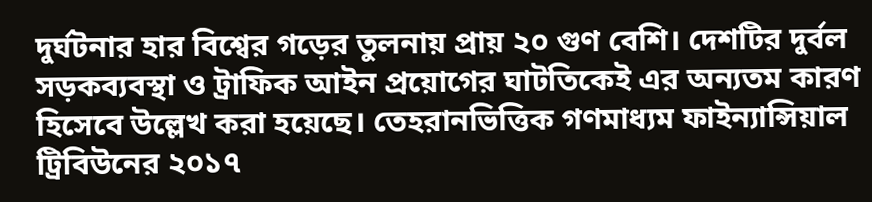দুর্ঘটনার হার বিশ্বের গড়ের তুলনায় প্রায় ২০ গুণ বেশি। দেশটির দুর্বল সড়কব্যবস্থা ও ট্রাফিক আইন প্রয়োগের ঘাটতিকেই এর অন্যতম কারণ হিসেবে উল্লেখ করা হয়েছে। তেহরানভিত্তিক গণমাধ্যম ফাইন্যান্সিয়াল ট্রিবিউনের ২০১৭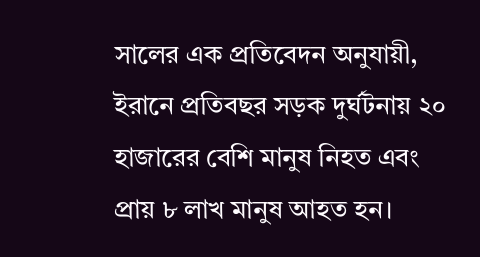সালের এক প্রতিবেদন অনুযায়ী, ইরানে প্রতিবছর সড়ক দুর্ঘটনায় ২০ হাজারের বেশি মানুষ নিহত এবং প্রায় ৮ লাখ মানুষ আহত হন।